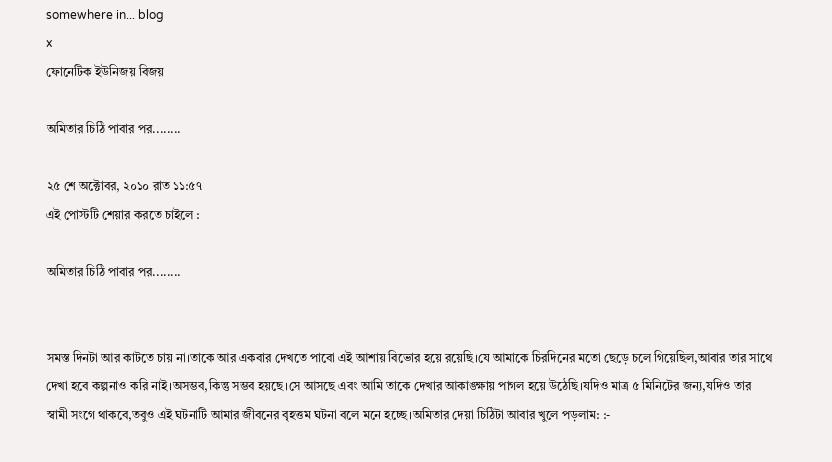somewhere in... blog
x
ফোনেটিক ইউনিজয় বিজয়

অমিতার চিঠি পাবার পর........

২৫ শে অক্টোবর, ২০১০ রাত ১১:৫৭
এই পোস্টটি শেয়ার করতে চাইলে :

অমিতার চিঠি পাবার পর........


সমস্ত দিনটা আর কাটতে চায় না।তাকে আর একবার দেখতে পাবো এই আশায় বিভোর হয়ে রয়েছি।যে আমাকে চিরদিনের মতো ছেড়ে চলে গিয়েছিল,আবার তার সাথে দেখা হবে কল্পনাও করি নাই।অসম্ভব,কিন্তু সম্ভব হয়ছে।সে আসছে এবং আমি তাকে দেখার আকাঙ্ক্ষায় পাগল হয়ে উঠেছি।যদিও মাত্র ৫ মিনিটের জন্য,যদিও তার স্বামী সংগে থাকবে,তবুও এই ঘটনাটি আমার জীবনের বৃহত্তম ঘটনা বলে মনে হচ্ছে।অমিতার দেয়া চিঠিটা আবার খুলে পড়লাম: :-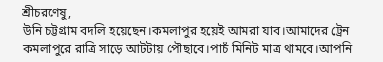শ্রীচরণেষু,
উনি চট্টগ্রাম বদলি হয়েছেন।কমলাপুর হয়েই আমরা যাব।আমাদের ট্রেন কমলাপুরে রাত্রি সাড়ে আটটায় পৌছাবে।পাচঁ মিনিট মাত্র থামবে।আপনি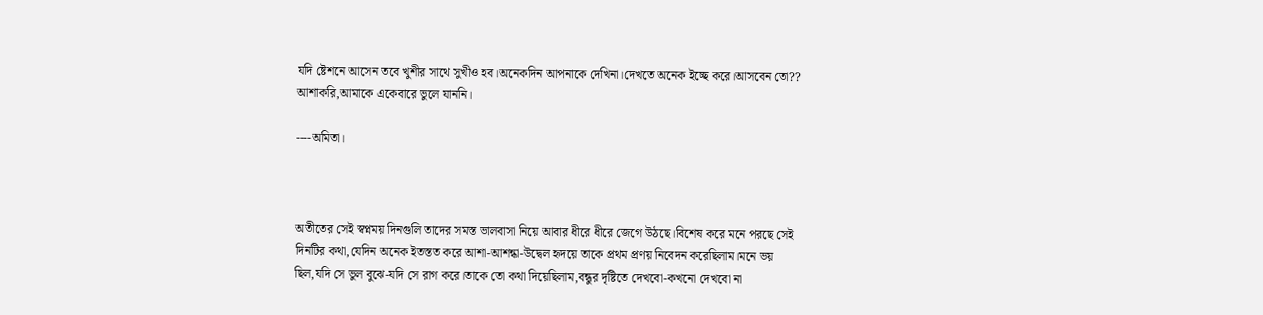যদি ষ্টেশনে আসেন তবে খুশীর সাথে সুখীও হব।অনেকদিন আপনাকে দেখিনা।দেখতে অনেক ইচ্ছে করে।আসবেন তো??
আশাকরি,আমাকে একেবারে ভুলে যাননি।

----অমিতা।



অতীতের সেই স্বপ্নময় দিনগুলি তাদের সমস্ত ভালবাসা নিয়ে আবার ধীরে ধীরে জেগে উঠছে।বিশেষ করে মনে পরছে সেই দিনটির কথা,যেদিন অনেক ইতস্তত করে আশা-আশন্কা-উদ্বেল হৃদয়ে তাকে প্রথম প্রণয় নিবেদন করেছিলাম।মনে ভয় ছিল,যদি সে ভুল বুঝে-যদি সে রাগ করে।তাকে তো কথা দিয়েছিলাম,বন্ধুর দৃষ্টিতে দেখবো-কখনো দেখবো না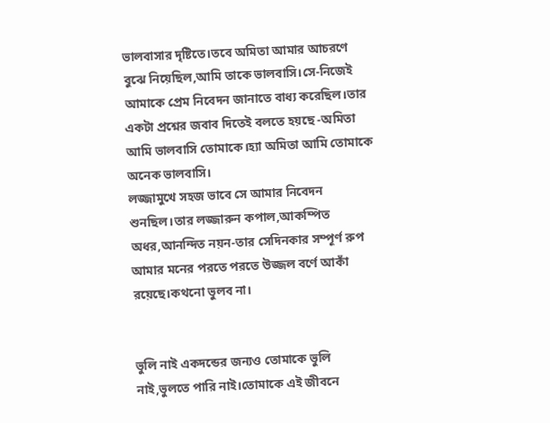ভালবাসার দৃষ্টিতে।তবে অমিতা আমার আচরণে বুঝে নিয়েছিল,আমি তাকে ভালবাসি।সে-নিজেই আমাকে প্রেম নিবেদন জানাতে বাধ্য করেছিল।তার একটা প্রশ্নের জবাব দিতেই বলতে হয়ছে -অমিতা আমি ভালবাসি তোমাকে।হ্যা অমিতা আমি তোমাকে অনেক ভালবাসি।
লজ্জামুখে সহজ ভাবে সে আমার নিবেদন শুনছিল।তার লজ্জারুন কপাল,আকম্পিত অধর,আনন্দিত নয়ন-তার সেদিনকার সম্পূর্ণ রুপ আমার মনের পরতে পরতে উজ্জল বর্ণে আকাঁ রয়েছে।কথনো ভুলব না।


ভুলি নাই একদন্ডের জন্যও তোমাকে ভুলি নাই,ভুলতে পারি নাই।তোমাকে এই জীবনে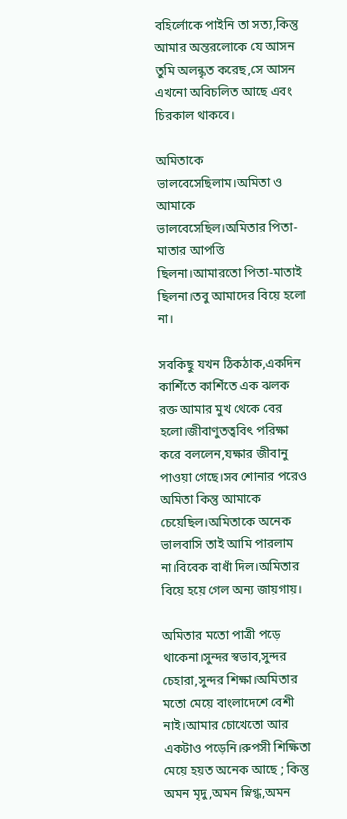বহির্লোকে পাইনি তা সত্য,কিন্তু আমার অন্তরলোকে যে আসন তুমি অলন্কৃত করেছ,সে আসন এখনো অবিচলিত আছে এবং চিরকাল থাকবে।

অমিতাকে ভালবেসেছিলাম।অমিতা ও আমাকে ভালবেসেছিল।অমিতার পিতা-মাতার আপত্তি ছিলনা।আমারতো পিতা-মাতাই ছিলনা।তবু আমাদের বিয়ে হলো না।

সবকিছু যখন ঠিকঠাক,একদিন কাশিঁতে কাশিঁতে এক ঝলক রক্ত আমার মুখ থেকে বের হলো।জীবাণুতত্ববিৎ পরিক্ষা করে বললেন,যক্ষার জীবানু পাওয়া গেছে।সব শোনার পরেও অমিতা কিন্তু আমাকে চেয়েছিল।অমিতাকে অনেক ভালবাসি তাই আমি পারলাম না।বিবেক বাধাঁ দিল।অমিতার বিয়ে হয়ে গেল অন্য জায়গায়।

অমিতার মতো পাত্রী পড়ে থাকেনা।সুন্দর স্বভাব,সুন্দর চেহারা,সুন্দর শিক্ষা।অমিতার মতো মেয়ে বাংলাদেশে বেশী নাই।আমার চোখেতো আর একটাও পড়েনি।রুপসী শিক্ষিতা মেয়ে হয়ত অনেক আছে ; কিন্তু অমন মৃদু,অমন স্নিগ্ধ,অমন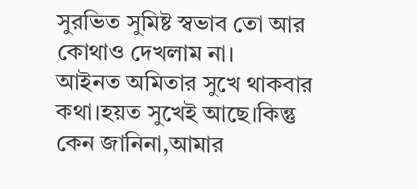সুরভিত সুমিষ্ট স্বভাব তো আর কোথাও দেখলাম না।
আইনত অমিতার সুখে থাকবার কথা।হয়ত সুখেই আছে।কিন্তু কেন জানিনা,আমার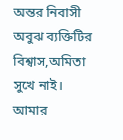অন্তর নিবাসী অবুঝ ব্যক্তিটির বিশ্বাস,অমিতা সুখে নাই।
আমার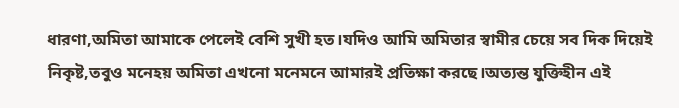ধারণা,অমিতা আমাকে পেলেই বেশি সুখী হত।যদিও আমি অমিতার স্বামীর চেয়ে সব দিক দিয়েই নিকৃষ্ট,তবুও মনেহয় অমিতা এখনো মনেমনে আমারই প্রতিক্ষা করছে।অত্যন্ত যুক্তিহীন এই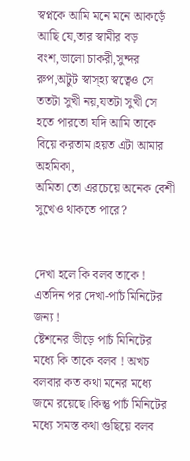স্বপ্নকে আমি মনে মনে আকড়েঁ আছি যে,তার স্বামীর বড় বংশ,ভালো চাকরী,সুন্দর রুপ,অটুট স্বাস্হ্য স্বত্বেও সে ততটা সুখী নয়,যতটা সুখী সে হতে পারতো যদি আমি তাকে বিয়ে করতাম।হয়ত এটা আমার অহমিকা,
অমিতা তো এরচেয়ে অনেক বেশী সুখেও থাকতে পারে?


দেখা হলে কি বলব তাকে ! এতদিন পর দেখা-পাচঁ মিনিটের জন্য !
ষ্টেশনের ভীড়ে পাচঁ মিনিটের মধ্যে কি তাকে বলব ! অখচ বলবার কত কথা মনের মধ্যে জমে রয়েছে।কিন্তু পাচঁ মিনিটের মধ্যে সমস্ত কথা গুছিয়ে বলব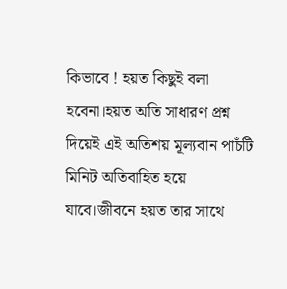কিভাবে ! হয়ত কিছুই বলা হবেনা।হয়ত অতি সাধারণ প্রশ্ন দিয়েই এই অতিশয় মূল্যবান পাচঁটি মিনিট অতিবাহিত হয়ে যাবে।জীবনে হয়ত তার সাথে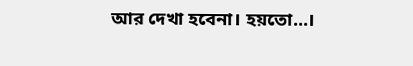আর দেখা হবেনা। হয়তো...।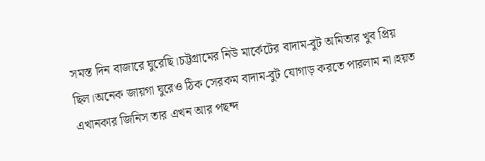সমস্ত দিন বাজারে ঘুরেছি।চট্টগ্রামের নিউ মার্কেটের বাদাম-বুট অমিতার খুব প্রিয় ছিল।অনেক জায়গা ঘুরেও ঠিক সেরকম বাদাম-বুট যোগাড় করতে পারলাম না।হয়ত এখানকার জিনিস তার এখন আর পছন্দ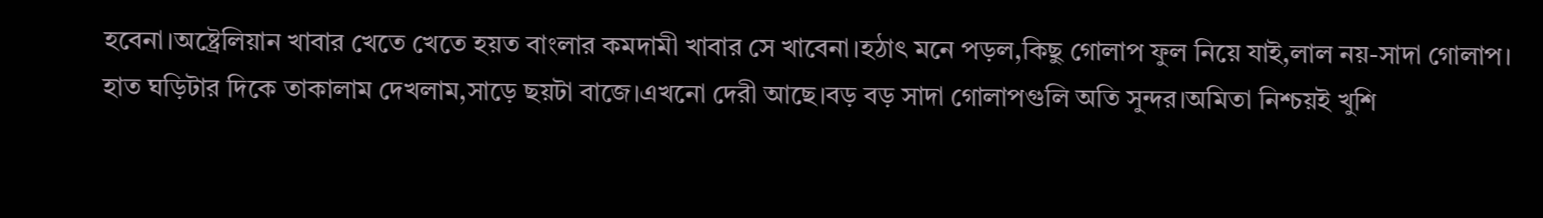হবেনা।অষ্ট্রেলিয়ান খাবার খেতে খেতে হয়ত বাংলার কমদামী খাবার সে খাবেনা।হঠাৎ মনে পড়ল,কিছু গোলাপ ফুল নিয়ে যাই,লাল নয়-সাদা গোলাপ।
হাত ঘড়িটার দিকে তাকালাম দেখলাম,সাড়ে ছয়টা বাজে।এখনো দেরী আছে।বড় বড় সাদা গোলাপগুলি অতি সুন্দর।অমিতা নিশ্চয়ই খুশি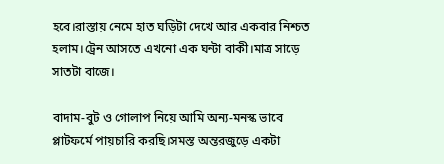হবে।রাস্তায় নেমে হাত ঘড়িটা দেখে আর একবার নিশ্চত হলাম।ট্রেন আসতে এখনো এক ঘন্টা বাকী।মাত্র সাড়ে সাতটা বাজে।

বাদাম-বুট ও গোলাপ নিয়ে আমি অন্য-মনস্ক ভাবে প্লাটফর্মে পায়চারি করছি।সমস্ত অন্তরজুড়ে একটা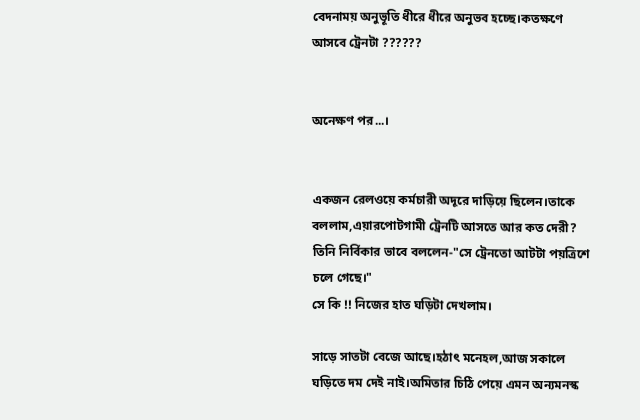বেদনাময় অনুভূতি ধীরে ধীরে অনুভব হচ্ছে।কতক্ষণে আসবে ট্রেনটা ??????


অনেক্ষণ পর...।


একজন রেলওয়ে কর্মচারী অদূরে দাড়িয়ে ছিলেন।তাকে বললাম,এয়ারপোটগামী ট্রেনটি আসতে আর কত দেরী?
তিনি নির্বিকার ভাবে বললেন-"সে ট্রেনতো আটটা পয়ত্রিশে চলে গেছে।"
সে কি !! নিজের হাত ঘড়িটা দেখলাম।

সাড়ে সাতটা বেজে আছে।হঠাৎ মনেহল,আজ সকালে ঘড়িতে দম দেই নাই।অমিতার চিঠি পেয়ে এমন অন্যমনস্ক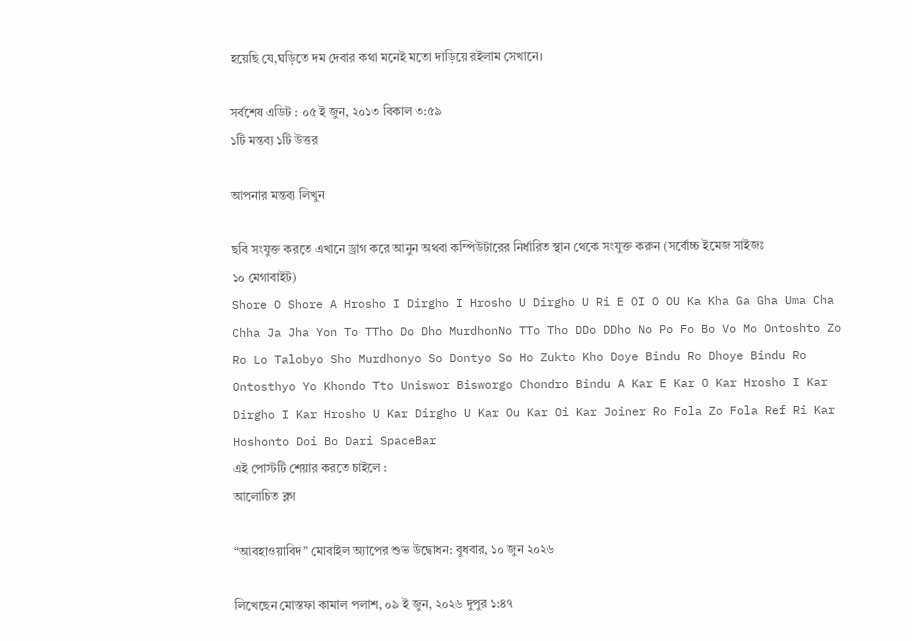হয়েছি যে,ঘড়িতে দম দেবার কথা মনেই মতো দাড়িয়ে রইলাম সেখানে।

সর্বশেষ এডিট : ০৫ ই জুন, ২০১৩ বিকাল ৩:৫৯
১টি মন্তব্য ১টি উত্তর

আপনার মন্তব্য লিখুন

ছবি সংযুক্ত করতে এখানে ড্রাগ করে আনুন অথবা কম্পিউটারের নির্ধারিত স্থান থেকে সংযুক্ত করুন (সর্বোচ্চ ইমেজ সাইজঃ ১০ মেগাবাইট)
Shore O Shore A Hrosho I Dirgho I Hrosho U Dirgho U Ri E OI O OU Ka Kha Ga Gha Uma Cha Chha Ja Jha Yon To TTho Do Dho MurdhonNo TTo Tho DDo DDho No Po Fo Bo Vo Mo Ontoshto Zo Ro Lo Talobyo Sho Murdhonyo So Dontyo So Ho Zukto Kho Doye Bindu Ro Dhoye Bindu Ro Ontosthyo Yo Khondo Tto Uniswor Bisworgo Chondro Bindu A Kar E Kar O Kar Hrosho I Kar Dirgho I Kar Hrosho U Kar Dirgho U Kar Ou Kar Oi Kar Joiner Ro Fola Zo Fola Ref Ri Kar Hoshonto Doi Bo Dari SpaceBar
এই পোস্টটি শেয়ার করতে চাইলে :
আলোচিত ব্লগ

“আবহাওয়াবিদ” মোবাইল অ্যাপের শুভ উদ্বোধন: বুধবার, ১০ জুন ২০২৬

লিখেছেন মোস্তফা কামাল পলাশ, ০৯ ই জুন, ২০২৬ দুপুর ১:৪৭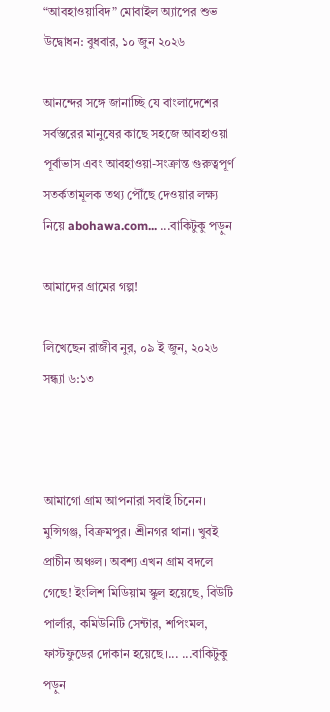“আবহাওয়াবিদ” মোবাইল অ্যাপের শুভ উদ্বোধন: বুধবার, ১০ জুন ২০২৬

আনন্দের সঙ্গে জানাচ্ছি যে বাংলাদেশের সর্বস্তরের মানুষের কাছে সহজে আবহাওয়া পূর্বাভাস এবং আবহাওয়া-সংক্রান্ত গুরুত্বপূর্ণ সতর্কতামূলক তথ্য পৌঁছে দেওয়ার লক্ষ্য নিয়ে abohawa.com... ...বাকিটুকু পড়ুন

আমাদের গ্রামের গল্প!

লিখেছেন রাজীব নুর, ০৯ ই জুন, ২০২৬ সন্ধ্যা ৬:১৩



আমাগো গ্রাম আপনারা সবাই চিনেন।
মুন্সিগঞ্জ, বিক্রমপুর। শ্রীনগর থানা। খুবই প্রাচীন অঞ্চল। অবশ্য এখন গ্রাম বদলে গেছে! ইংলিশ মিডিয়াম স্কুল হয়েছে, বিউটি পার্লার, কমিউনিটি সেন্টার, শপিংমল, ফাস্টফুডের দোকান হয়েছে।... ...বাকিটুকু পড়ুন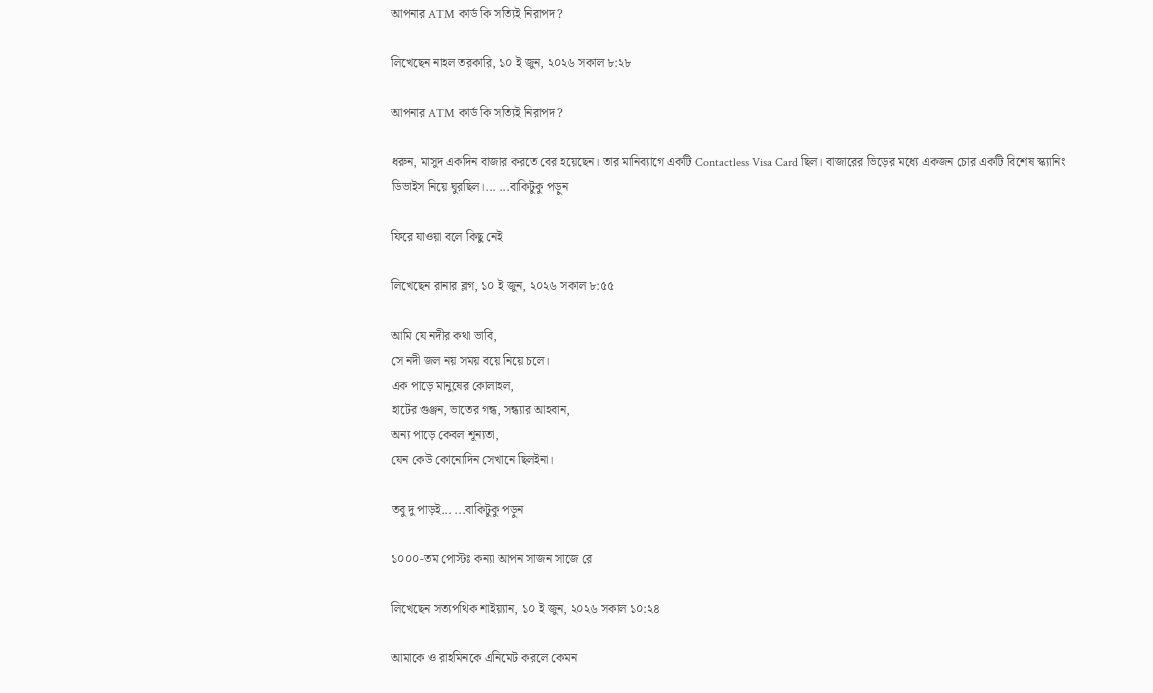আপনার ATM কার্ড কি সত্যিই নিরাপদ?

লিখেছেন নাহল তরকারি, ১০ ই জুন, ২০২৬ সকাল ৮:২৮

আপনার ATM কার্ড কি সত্যিই নিরাপদ?

ধরুন, মাসুদ একদিন বাজার করতে বের হয়েছেন। তার মানিব্যাগে একটি Contactless Visa Card ছিল। বাজারের ভিড়ের মধ্যে একজন চোর একটি বিশেষ স্ক্যানিং ডিভাইস নিয়ে ঘুরছিল।... ...বাকিটুকু পড়ুন

ফিরে যাওয়া বলে কিছু নেই

লিখেছেন রানার ব্লগ, ১০ ই জুন, ২০২৬ সকাল ৮:৫৫

আমি যে নদীর কথা ভাবি,
সে নদী জল নয় সময় বয়ে নিয়ে চলে।
এক পাড়ে মানুষের কোলাহল,
হাটের গুঞ্জন, ভাতের গন্ধ, সন্ধ্যার আহবান,
অন্য পাড়ে কেবল শূন্যতা,
যেন কেউ কোনোদিন সেখানে ছিলইনা।

তবু দু পাড়ই... ...বাকিটুকু পড়ুন

১০০০-তম পোস্টঃ কন্যা আপন সাজন সাজে রে

লিখেছেন সত্যপথিক শাইয়্যান, ১০ ই জুন, ২০২৬ সকাল ১০:২৪

আমাকে ও রাহমিনকে এনিমেট করলে কেমন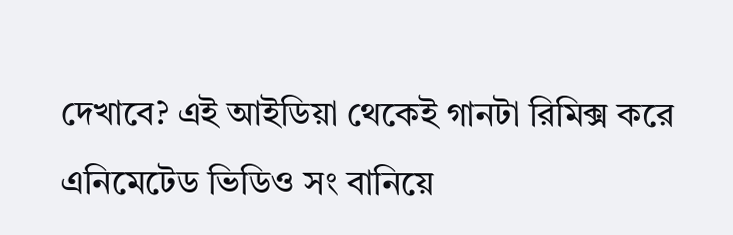দেখাবে? এই আইডিয়া থেকেই গানটা রিমিক্স করে এনিমেটেড ভিডিও সং বানিয়ে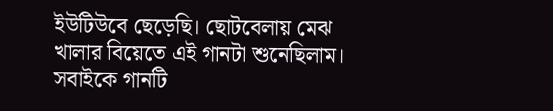ইউটিউবে ছেড়েছি। ছোটবেলায় মেঝ খালার বিয়েতে এই গানটা শুনেছিলাম। সবাইকে গানটি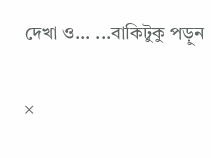দেখা ও... ...বাকিটুকু পড়ুন

×